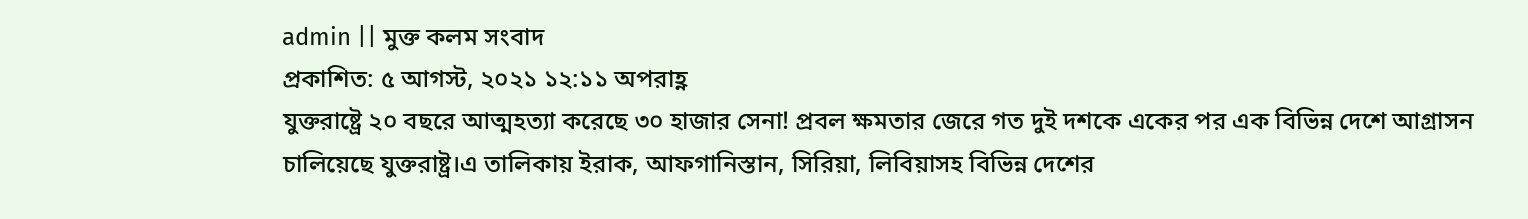admin || মুক্ত কলম সংবাদ
প্রকাশিত: ৫ আগস্ট, ২০২১ ১২:১১ অপরাহ্ণ
যুক্তরাষ্ট্রে ২০ বছরে আত্মহত্যা করেছে ৩০ হাজার সেনা! প্রবল ক্ষমতার জেরে গত দুই দশকে একের পর এক বিভিন্ন দেশে আগ্রাসন চালিয়েছে যুক্তরাষ্ট্র।এ তালিকায় ইরাক, আফগানিস্তান, সিরিয়া, লিবিয়াসহ বিভিন্ন দেশের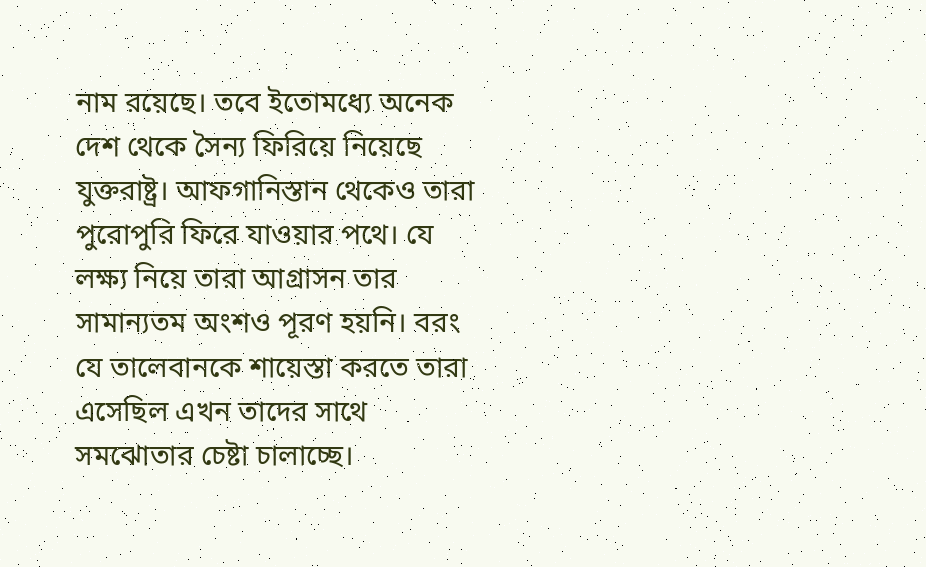নাম রয়েছে। তবে ইতোমধ্যে অনেক দেশ থেকে সৈন্য ফিরিয়ে নিয়েছে যুক্তরাষ্ট্র। আফগানিস্তান থেকেও তারা পুরোপুরি ফিরে যাওয়ার পথে। যে লক্ষ্য নিয়ে তারা আগ্রাসন তার সামান্যতম অংশও পূরণ হয়নি। বরং যে তালেবানকে শায়েস্তা করতে তারা এসেছিল এখন তাদের সাথে সমঝোতার চেষ্টা চালাচ্ছে।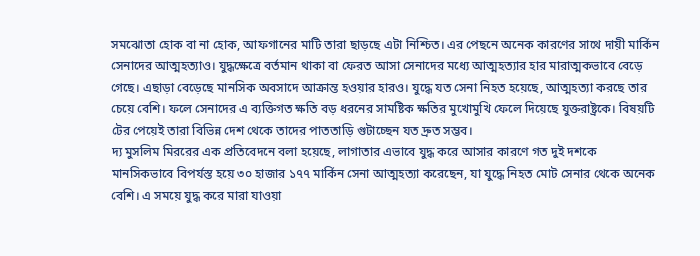সমঝোতা হোক বা না হোক, আফগানের মাটি তারা ছাড়ছে এটা নিশ্চিত। এর পেছনে অনেক কারণের সাথে দায়ী মার্কিন সেনাদের আত্মহত্যাও। যুদ্ধক্ষেত্রে বর্তমান থাকা বা ফেরত আসা সেনাদের মধ্যে আত্মহত্যার হার মারাত্মকভাবে বেড়ে গেছে। এছাড়া বেড়েছে মানসিক অবসাদে আক্রান্ত হওয়ার হারও। যুদ্ধে যত সেনা নিহত হয়েছে, আত্মহত্যা করছে তার চেয়ে বেশি। ফলে সেনাদের এ ব্যক্তিগত ক্ষতি বড় ধরনের সামষ্টিক ক্ষতির মুখোমুখি ফেলে দিয়েছে যুক্তরাষ্ট্রকে। বিষয়টি টের পেয়েই তারা বিভিন্ন দেশ থেকে তাদের পাততাড়ি গুটাচ্ছেন যত দ্রুত সম্ভব।
দ্য মুসলিম মিররের এক প্রতিবেদনে বলা হয়েছে, লাগাতার এভাবে যুদ্ধ করে আসার কারণে গত দুই দশকে মানসিকভাবে বিপর্যস্ত হয়ে ৩০ হাজার ১৭৭ মার্কিন সেনা আত্মহত্যা করেছেন, যা যুদ্ধে নিহত মোট সেনার থেকে অনেক বেশি। এ সময়ে যুদ্ধ করে মারা যাওয়া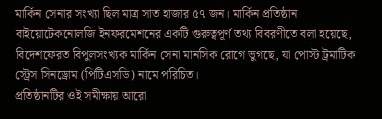মার্কিন সেনার সংখ্যা ছিল মাত্র সাত হাজার ৫৭ জন। মার্কিন প্রতিষ্ঠান বাইয়োটেকনোলজি ইনফরমেশনের একটি গুরুত্বপূর্ণ তথ্য বিবরণীতে বলা হয়েছে, বিদেশফেরত বিপুলসংখ্যক মার্কিন সেনা মানসিক রোগে ভুগছে, যা পোস্ট ট্রমাটিক স্ট্রেস সিনড্রোম (পিটিএসডি) নামে পরিচিত।
প্রতিষ্ঠানটির ওই সমীক্ষায় আরো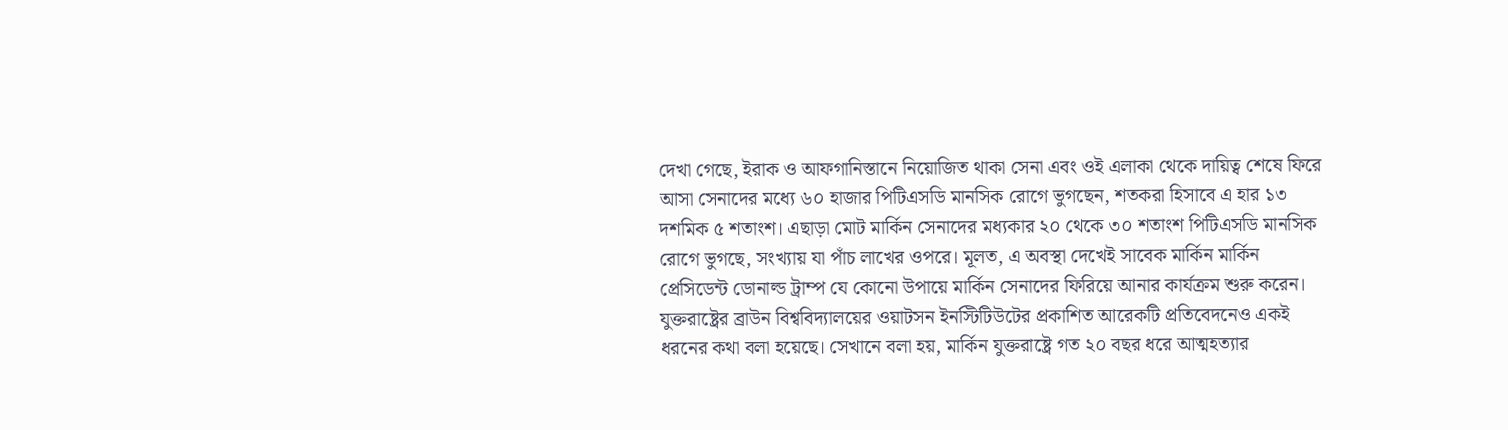দেখা গেছে, ইরাক ও আফগানিস্তানে নিয়োজিত থাকা সেনা এবং ওই এলাকা থেকে দায়িত্ব শেষে ফিরে আসা সেনাদের মধ্যে ৬০ হাজার পিটিএসডি মানসিক রোগে ভুগছেন, শতকরা হিসাবে এ হার ১৩ দশমিক ৫ শতাংশ। এছাড়া মোট মার্কিন সেনাদের মধ্যকার ২০ থেকে ৩০ শতাংশ পিটিএসডি মানসিক রোগে ভুগছে, সংখ্যায় যা পাঁচ লাখের ওপরে। মূলত, এ অবস্থা দেখেই সাবেক মার্কিন মার্কিন প্রেসিডেন্ট ডোনাল্ড ট্রাম্প যে কোনো উপায়ে মার্কিন সেনাদের ফিরিয়ে আনার কার্যক্রম শুরু করেন।
যুক্তরাষ্ট্রের ব্রাউন বিশ্ববিদ্যালয়ের ওয়াটসন ইনস্টিটিউটের প্রকাশিত আরেকটি প্রতিবেদনেও একই ধরনের কথা বলা হয়েছে। সেখানে বলা হয়, মার্কিন যুক্তরাষ্ট্রে গত ২০ বছর ধরে আত্মহত্যার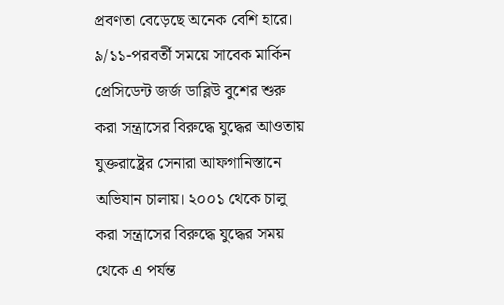প্রবণতা বেড়েছে অনেক বেশি হারে। ৯/১১-পরবর্তী সময়ে সাবেক মার্কিন প্রেসিডেন্ট জর্জ ডাব্লিউ বুশের শুরু করা সন্ত্রাসের বিরুদ্ধে যুদ্ধের আওতায় যুক্তরাষ্ট্রের সেনারা আফগানিস্তানে অভিযান চালায়। ২০০১ থেকে চালু করা সন্ত্রাসের বিরুদ্ধে যুদ্ধের সময় থেকে এ পর্যন্ত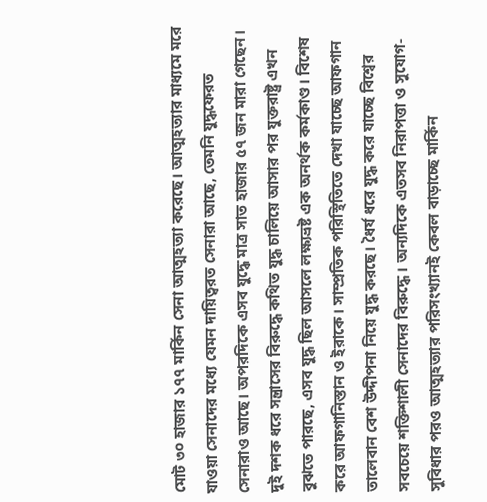মোট ৩০ হাজার ১৭৭ মার্কিন সেনা আত্মহত্যা করেছে। আত্মহত্যার মাধ্যমে মরে যাওয়া সেনাদের মধ্যে যেমন দায়িত্বরত সেনারা আছে, তেমনি যুদ্ধফেরত সেনারাও আছে। অপরদিকে এসব যুদ্ধে মাত্র সাত হাজার ৫৭ জন মারা গেছেন।
দুই দশক ধরে সন্ত্রাসের বিরুদ্ধে কথিত যুদ্ধ চালিয়ে আসার পর যুক্তরাষ্ট্র এখন বুঝতে পারছে, এসব যুদ্ধ ছিল আসলে লক্ষ্যভ্রষ্ট এক অনর্থক কর্মকাণ্ড। বিশেষ করে আফগানিস্তান ও ইরাকে। সাম্প্রতিক পরিস্থিতিতে দেখা যাচ্ছে আফগান তালেবান বেশ উদ্দীপনা নিয়ে যুদ্ধ করছে। ধৈর্য ধরে যুদ্ধ করে যাচ্ছে বিশ্বের সবচেয়ে শক্তিশালী সেনাদের বিরুদ্ধে। অন্যদিকে এতসব নিরাপত্তা ও সুযোগ-সুবিধার পরও আত্মহত্যার পরিসংখ্যানই কেবল বাড়াচ্ছে মার্কিন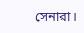সেনারা।